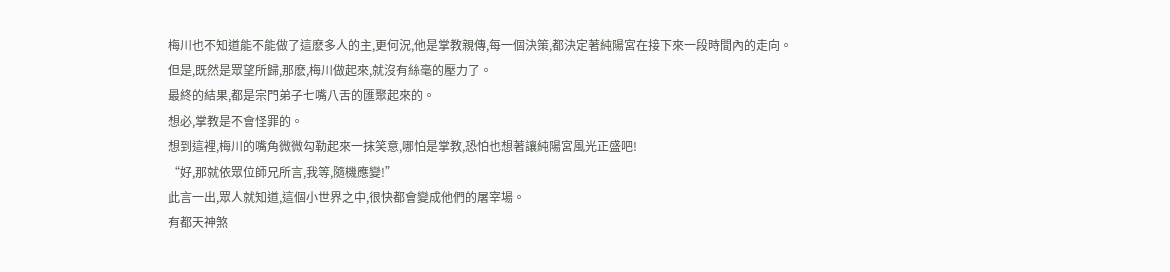梅川也不知道能不能做了這麽多人的主,更何況,他是掌教親傳,每一個決策,都決定著純陽宮在接下來一段時間內的走向。
但是,既然是眾望所歸,那麽,梅川做起來,就沒有絲毫的壓力了。
最終的結果,都是宗門弟子七嘴八舌的匯聚起來的。
想必,掌教是不會怪罪的。
想到這裡,梅川的嘴角微微勾勒起來一抹笑意,哪怕是掌教,恐怕也想著讓純陽宮風光正盛吧!
“好,那就依眾位師兄所言,我等,隨機應變!”
此言一出,眾人就知道,這個小世界之中,很快都會變成他們的屠宰場。
有都天神煞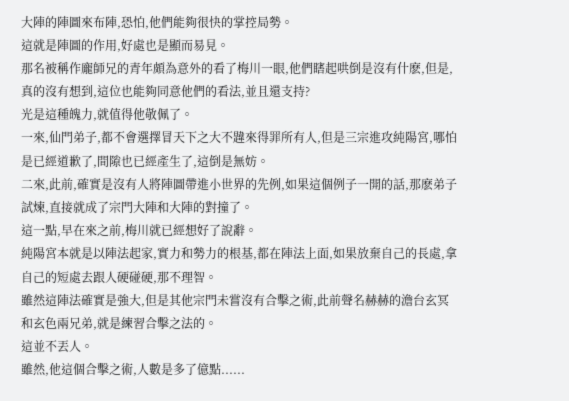大陣的陣圖來布陣,恐怕,他們能夠很快的掌控局勢。
這就是陣圖的作用,好處也是顯而易見。
那名被稱作龐師兄的青年頗為意外的看了梅川一眼,他們瞎起哄倒是沒有什麽,但是,真的沒有想到,這位也能夠同意他們的看法,並且還支持?
光是這種魄力,就值得他敬佩了。
一來,仙門弟子,都不會選擇冒天下之大不韙來得罪所有人,但是三宗進攻純陽宮,哪怕是已經道歉了,間隙也已經產生了,這倒是無妨。
二來,此前,確實是沒有人將陣圖帶進小世界的先例,如果這個例子一開的話,那麽弟子試煉,直接就成了宗門大陣和大陣的對撞了。
這一點,早在來之前,梅川就已經想好了說辭。
純陽宮本就是以陣法起家,實力和勢力的根基,都在陣法上面,如果放棄自己的長處,拿自己的短處去跟人硬碰硬,那不理智。
雖然這陣法確實是強大,但是其他宗門未嘗沒有合擊之術,此前聲名赫赫的澹台玄冥和玄色兩兄弟,就是練習合擊之法的。
這並不丟人。
雖然,他這個合擊之術,人數是多了億點......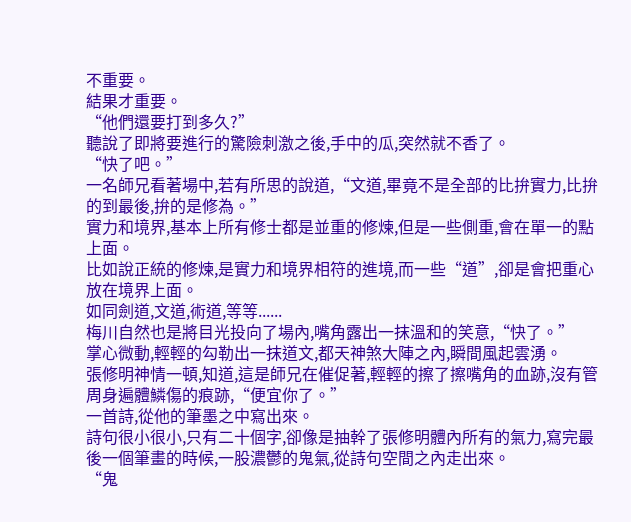不重要。
結果才重要。
“他們還要打到多久?”
聽說了即將要進行的驚險刺激之後,手中的瓜,突然就不香了。
“快了吧。”
一名師兄看著場中,若有所思的說道,“文道,畢竟不是全部的比拚實力,比拚的到最後,拚的是修為。”
實力和境界,基本上所有修士都是並重的修煉,但是一些側重,會在單一的點上面。
比如說正統的修煉,是實力和境界相符的進境,而一些“道”,卻是會把重心放在境界上面。
如同劍道,文道,術道,等等......
梅川自然也是將目光投向了場內,嘴角露出一抹溫和的笑意,“快了。”
掌心微動,輕輕的勾勒出一抹道文,都天神煞大陣之內,瞬間風起雲湧。
張修明神情一頓,知道,這是師兄在催促著,輕輕的擦了擦嘴角的血跡,沒有管周身遍體鱗傷的痕跡,“便宜你了。”
一首詩,從他的筆墨之中寫出來。
詩句很小很小,只有二十個字,卻像是抽幹了張修明體內所有的氣力,寫完最後一個筆畫的時候,一股濃鬱的鬼氣,從詩句空間之內走出來。
“鬼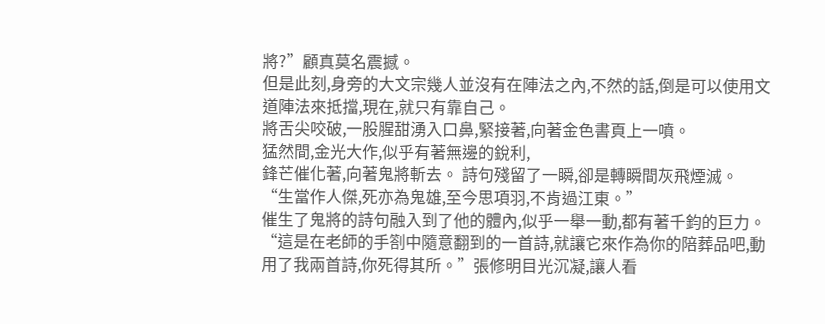將?”顧真莫名震撼。
但是此刻,身旁的大文宗幾人並沒有在陣法之內,不然的話,倒是可以使用文道陣法來抵擋,現在,就只有靠自己。
將舌尖咬破,一股腥甜湧入口鼻,緊接著,向著金色書頁上一噴。
猛然間,金光大作,似乎有著無邊的銳利,
鋒芒催化著,向著鬼將斬去。 詩句殘留了一瞬,卻是轉瞬間灰飛煙滅。
“生當作人傑,死亦為鬼雄,至今思項羽,不肯過江東。”
催生了鬼將的詩句融入到了他的體內,似乎一舉一動,都有著千鈞的巨力。
“這是在老師的手劄中隨意翻到的一首詩,就讓它來作為你的陪葬品吧,動用了我兩首詩,你死得其所。”張修明目光沉凝,讓人看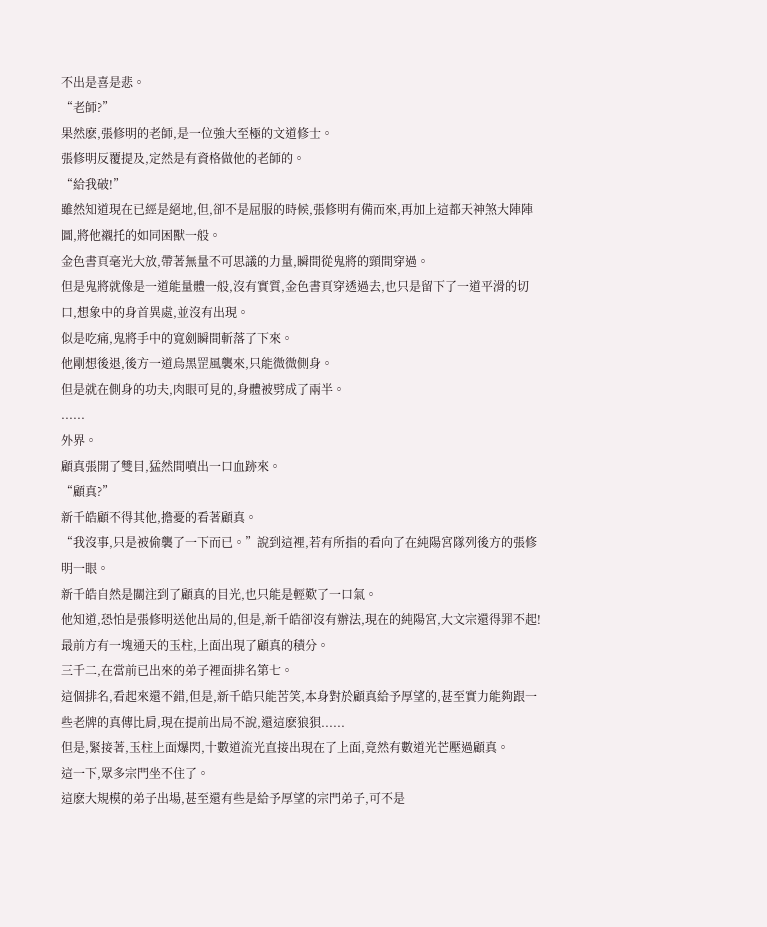不出是喜是悲。
“老師?”
果然麽,張修明的老師,是一位強大至極的文道修士。
張修明反覆提及,定然是有資格做他的老師的。
“給我破!”
雖然知道現在已經是絕地,但,卻不是屈服的時候,張修明有備而來,再加上這都天神煞大陣陣圖,將他襯托的如同困獸一般。
金色書頁毫光大放,帶著無量不可思議的力量,瞬間從鬼將的頸間穿過。
但是鬼將就像是一道能量體一般,沒有實質,金色書頁穿透過去,也只是留下了一道平滑的切口,想象中的身首異處,並沒有出現。
似是吃痛,鬼將手中的寬劍瞬間斬落了下來。
他剛想後退,後方一道烏黑罡風襲來,只能微微側身。
但是就在側身的功夫,肉眼可見的,身體被劈成了兩半。
......
外界。
顧真張開了雙目,猛然間噴出一口血跡來。
“顧真?”
新千皓顧不得其他,擔憂的看著顧真。
“我沒事,只是被偷襲了一下而已。”說到這裡,若有所指的看向了在純陽宮隊列後方的張修明一眼。
新千皓自然是關注到了顧真的目光,也只能是輕歎了一口氣。
他知道,恐怕是張修明送他出局的,但是,新千皓卻沒有辦法,現在的純陽宮,大文宗還得罪不起!
最前方有一塊通天的玉柱,上面出現了顧真的積分。
三千二,在當前已出來的弟子裡面排名第七。
這個排名,看起來還不錯,但是,新千皓只能苦笑,本身對於顧真給予厚望的,甚至實力能夠跟一些老牌的真傳比肩,現在提前出局不說,還這麽狼狽......
但是,緊接著,玉柱上面爆閃,十數道流光直接出現在了上面,竟然有數道光芒壓過顧真。
這一下,眾多宗門坐不住了。
這麽大規模的弟子出場,甚至還有些是給予厚望的宗門弟子,可不是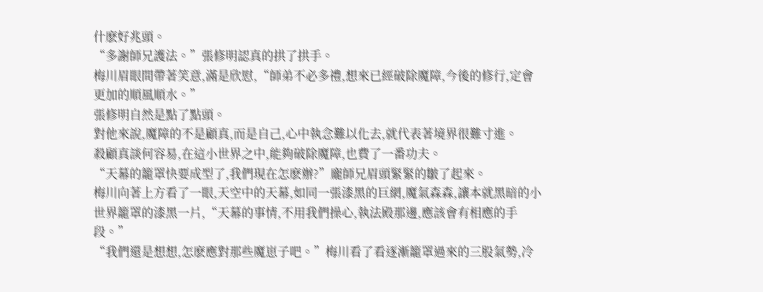什麽好兆頭。
“多謝師兄護法。”張修明認真的拱了拱手。
梅川眉眼間帶著笑意,滿是欣慰,“師弟不必多禮,想來已經破除魔障,今後的修行,定會更加的順風順水。”
張修明自然是點了點頭。
對他來說,魔障的不是顧真,而是自己,心中執念難以化去,就代表著境界很難寸進。
殺顧真談何容易,在這小世界之中,能夠破除魔障,也費了一番功夫。
“天幕的籠罩快要成型了,我們現在怎麽辦?”龐師兄眉頭緊緊的皺了起來。
梅川向著上方看了一眼,天空中的天幕,如同一張漆黑的巨網,魔氣森森,讓本就黑暗的小世界籠罩的漆黑一片,“天幕的事情,不用我們操心,執法殿那邊,應該會有相應的手段。”
“我們還是想想,怎麽應對那些魔崽子吧。”梅川看了看逐漸籠罩過來的三股氣勢,冷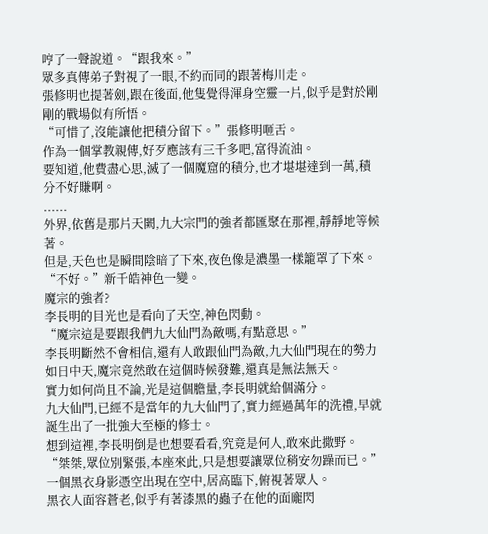哼了一聲說道。“跟我來。”
眾多真傳弟子對視了一眼,不約而同的跟著梅川走。
張修明也提著劍,跟在後面,他隻覺得渾身空靈一片,似乎是對於剛剛的戰場似有所悟。
“可惜了,沒能讓他把積分留下。”張修明咂舌。
作為一個掌教親傳,好歹應該有三千多吧,富得流油。
要知道,他費盡心思,滅了一個魔窟的積分,也才堪堪達到一萬,積分不好賺啊。
......
外界,依舊是那片天闕,九大宗門的強者都匯聚在那裡,靜靜地等候著。
但是,天色也是瞬間陰暗了下來,夜色像是濃墨一樣籠罩了下來。
“不好。”新千皓神色一變。
魔宗的強者?
李長明的目光也是看向了天空,神色閃動。
“魔宗這是要跟我們九大仙門為敵嗎,有點意思。”
李長明斷然不會相信,還有人敢跟仙門為敵,九大仙門現在的勢力如日中天,魔宗竟然敢在這個時候發難,還真是無法無天。
實力如何尚且不論,光是這個膽量,李長明就給個滿分。
九大仙門,已經不是當年的九大仙門了,實力經過萬年的洗禮,早就誕生出了一批強大至極的修士。
想到這裡,李長明倒是也想要看看,究竟是何人,敢來此撒野。
“桀桀,眾位別緊張,本座來此,只是想要讓眾位稍安勿躁而已。”一個黑衣身影憑空出現在空中,居高臨下,俯視著眾人。
黑衣人面容蒼老,似乎有著漆黑的蟲子在他的面龐閃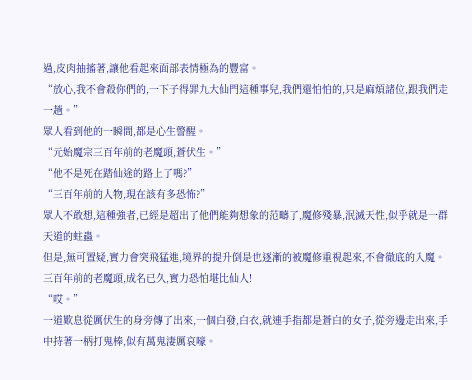過,皮肉抽搐著,讓他看起來面部表情極為的豐富。
“放心,我不會殺你們的,一下子得罪九大仙門這種事兒,我們還怕怕的,只是麻煩諸位,跟我們走一趟。”
眾人看到他的一瞬間,都是心生警醒。
“元始魔宗三百年前的老魔頭,蒼伏生。”
“他不是死在踏仙途的路上了嗎?”
“三百年前的人物,現在該有多恐怖?”
眾人不敢想,這種強者,已經是超出了他們能夠想象的范疇了,魔修殘暴,泯滅天性,似乎就是一群天道的蛀蟲。
但是,無可置疑,實力會突飛猛進,境界的提升倒是也逐漸的被魔修重視起來,不會徹底的入魔。
三百年前的老魔頭,成名已久,實力恐怕堪比仙人!
“哎。”
一道歎息從厲伏生的身旁傳了出來,一個白發,白衣,就連手指都是蒼白的女子,從旁邊走出來,手中持著一柄打鬼棒,似有萬鬼淒厲哀嚎。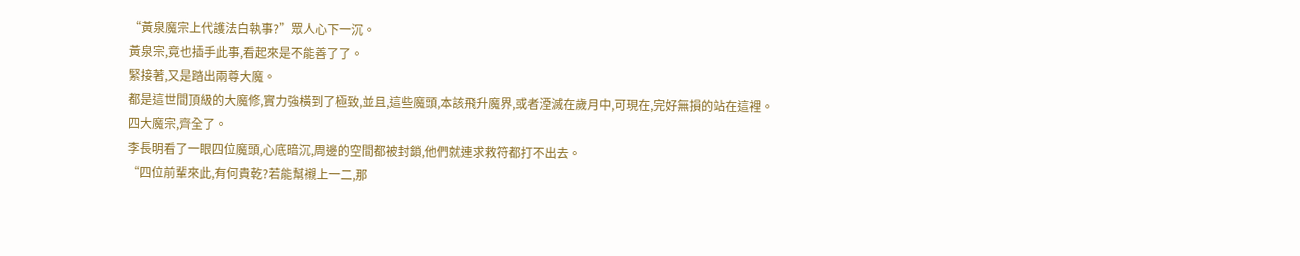“黃泉魔宗上代護法白執事?”眾人心下一沉。
黃泉宗,竟也插手此事,看起來是不能善了了。
緊接著,又是踏出兩尊大魔。
都是這世間頂級的大魔修,實力強橫到了極致,並且,這些魔頭,本該飛升魔界,或者湮滅在歲月中,可現在,完好無損的站在這裡。
四大魔宗,齊全了。
李長明看了一眼四位魔頭,心底暗沉,周邊的空間都被封鎖,他們就連求救符都打不出去。
“四位前輩來此,有何貴乾?若能幫襯上一二,那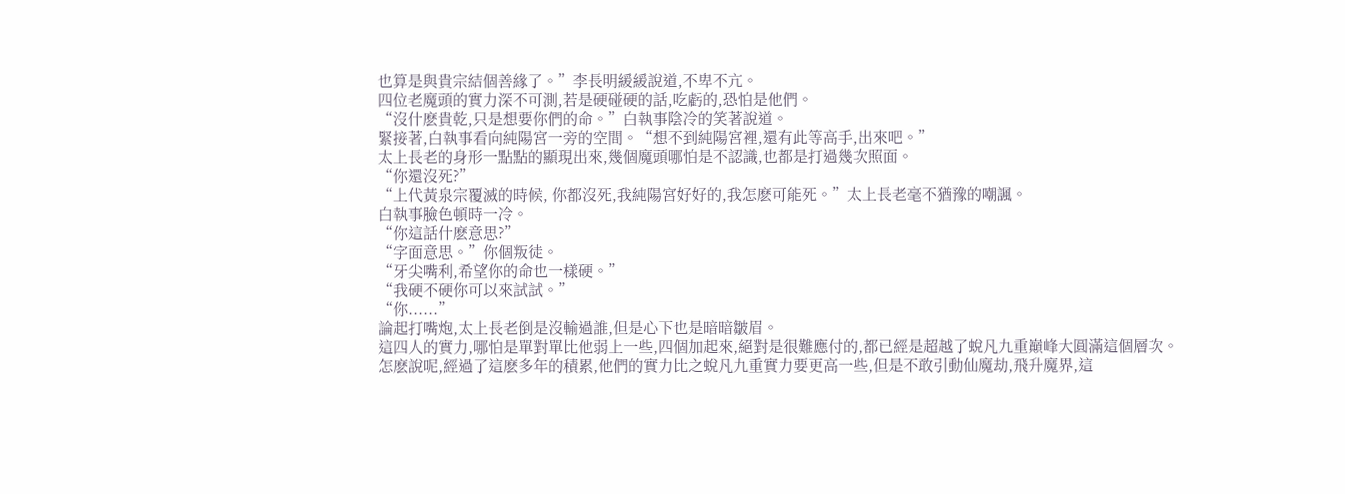也算是與貴宗結個善緣了。”李長明緩緩說道,不卑不亢。
四位老魔頭的實力深不可測,若是硬碰硬的話,吃虧的,恐怕是他們。
“沒什麽貴乾,只是想要你們的命。”白執事陰冷的笑著說道。
緊接著,白執事看向純陽宮一旁的空間。“想不到純陽宮裡,還有此等高手,出來吧。”
太上長老的身形一點點的顯現出來,幾個魔頭哪怕是不認識,也都是打過幾次照面。
“你還沒死?”
“上代黃泉宗覆滅的時候, 你都沒死,我純陽宮好好的,我怎麽可能死。”太上長老毫不猶豫的嘲諷。
白執事臉色頓時一冷。
“你這話什麽意思?”
“字面意思。”你個叛徒。
“牙尖嘴利,希望你的命也一樣硬。”
“我硬不硬你可以來試試。”
“你......”
論起打嘴炮,太上長老倒是沒輸過誰,但是心下也是暗暗皺眉。
這四人的實力,哪怕是單對單比他弱上一些,四個加起來,絕對是很難應付的,都已經是超越了蛻凡九重巔峰大圓滿這個層次。
怎麽說呢,經過了這麽多年的積累,他們的實力比之蛻凡九重實力要更高一些,但是不敢引動仙魔劫,飛升魔界,這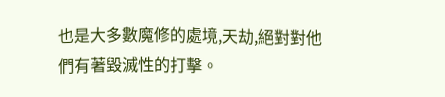也是大多數魔修的處境,天劫,絕對對他們有著毀滅性的打擊。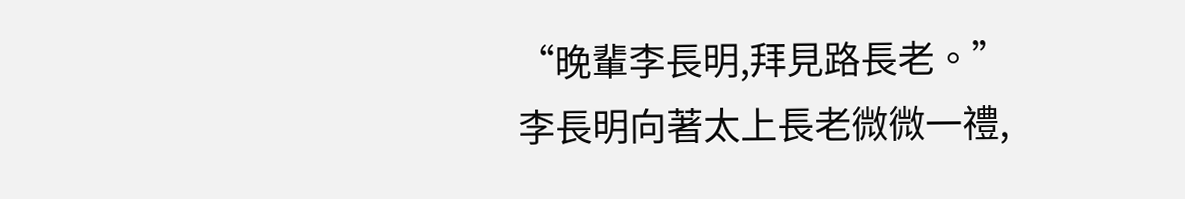“晚輩李長明,拜見路長老。”
李長明向著太上長老微微一禮,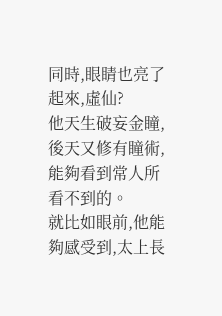同時,眼睛也亮了起來,虛仙?
他天生破妄金瞳,後天又修有瞳術,能夠看到常人所看不到的。
就比如眼前,他能夠感受到,太上長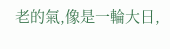老的氣,像是一輪大日,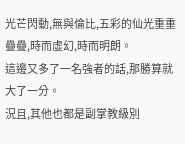光芒閃動,無與倫比,五彩的仙光重重疊疊,時而虛幻,時而明朗。
這邊又多了一名強者的話,那勝算就大了一分。
況且,其他也都是副掌教級別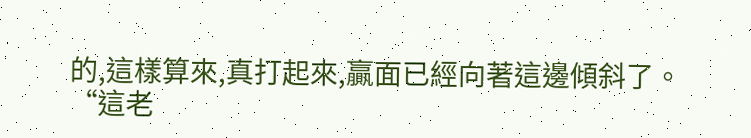的,這樣算來,真打起來,贏面已經向著這邊傾斜了。
“這老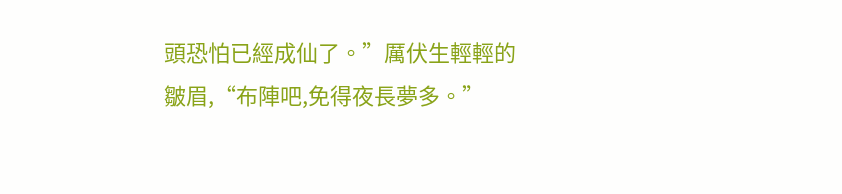頭恐怕已經成仙了。”厲伏生輕輕的皺眉,“布陣吧,免得夜長夢多。”